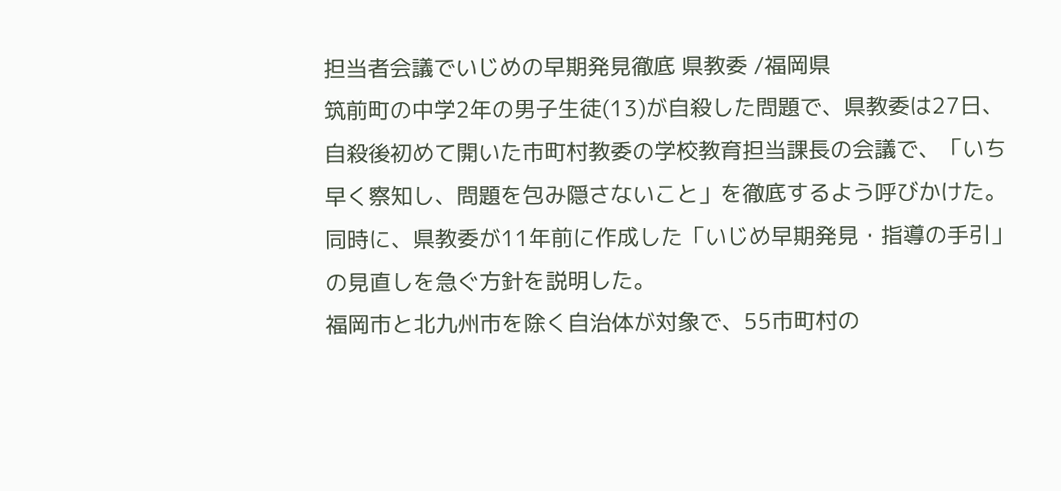担当者会議でいじめの早期発見徹底 県教委 /福岡県
筑前町の中学2年の男子生徒(13)が自殺した問題で、県教委は27日、自殺後初めて開いた市町村教委の学校教育担当課長の会議で、「いち早く察知し、問題を包み隠さないこと」を徹底するよう呼びかけた。同時に、県教委が11年前に作成した「いじめ早期発見・指導の手引」の見直しを急ぐ方針を説明した。
福岡市と北九州市を除く自治体が対象で、55市町村の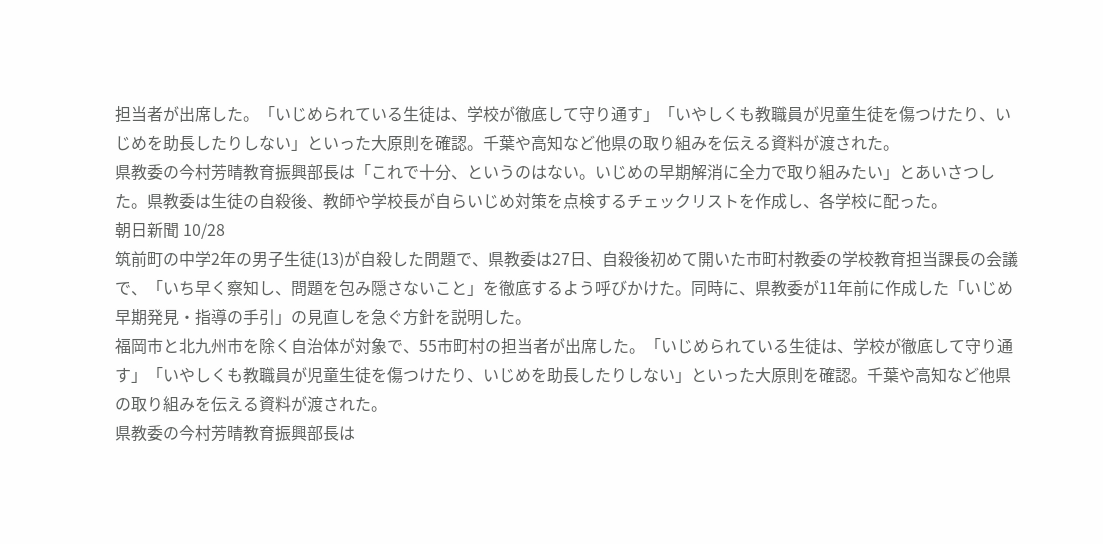担当者が出席した。「いじめられている生徒は、学校が徹底して守り通す」「いやしくも教職員が児童生徒を傷つけたり、いじめを助長したりしない」といった大原則を確認。千葉や高知など他県の取り組みを伝える資料が渡された。
県教委の今村芳晴教育振興部長は「これで十分、というのはない。いじめの早期解消に全力で取り組みたい」とあいさつした。県教委は生徒の自殺後、教師や学校長が自らいじめ対策を点検するチェックリストを作成し、各学校に配った。
朝日新聞 10/28
筑前町の中学2年の男子生徒(13)が自殺した問題で、県教委は27日、自殺後初めて開いた市町村教委の学校教育担当課長の会議で、「いち早く察知し、問題を包み隠さないこと」を徹底するよう呼びかけた。同時に、県教委が11年前に作成した「いじめ早期発見・指導の手引」の見直しを急ぐ方針を説明した。
福岡市と北九州市を除く自治体が対象で、55市町村の担当者が出席した。「いじめられている生徒は、学校が徹底して守り通す」「いやしくも教職員が児童生徒を傷つけたり、いじめを助長したりしない」といった大原則を確認。千葉や高知など他県の取り組みを伝える資料が渡された。
県教委の今村芳晴教育振興部長は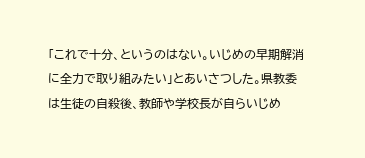「これで十分、というのはない。いじめの早期解消に全力で取り組みたい」とあいさつした。県教委は生徒の自殺後、教師や学校長が自らいじめ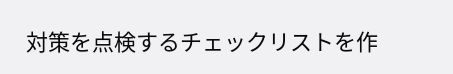対策を点検するチェックリストを作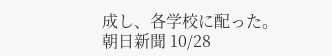成し、各学校に配った。
朝日新聞 10/28